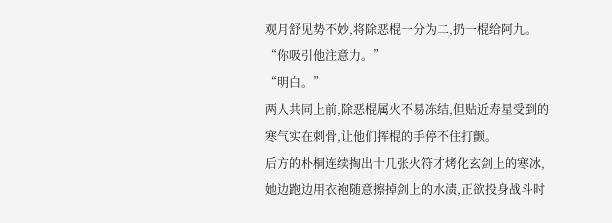观月舒见势不妙,将除恶棍一分为二,扔一棍给阿九。
“你吸引他注意力。”
“明白。”
两人共同上前,除恶棍属火不易冻结,但贴近寿星受到的寒气实在刺骨,让他们挥棍的手停不住打颤。
后方的朴桐连续掏出十几张火符才烤化玄剑上的寒冰,她边跑边用衣袍随意擦掉剑上的水渍,正欲投身战斗时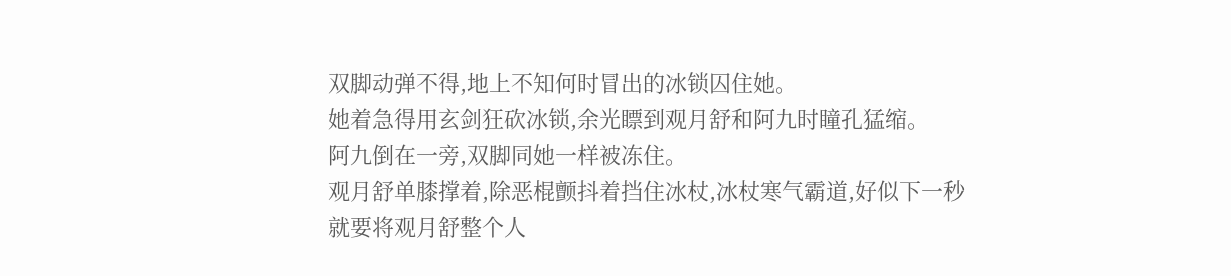双脚动弹不得,地上不知何时冒出的冰锁囚住她。
她着急得用玄剑狂砍冰锁,余光瞟到观月舒和阿九时瞳孔猛缩。
阿九倒在一旁,双脚同她一样被冻住。
观月舒单膝撑着,除恶棍颤抖着挡住冰杖,冰杖寒气霸道,好似下一秒就要将观月舒整个人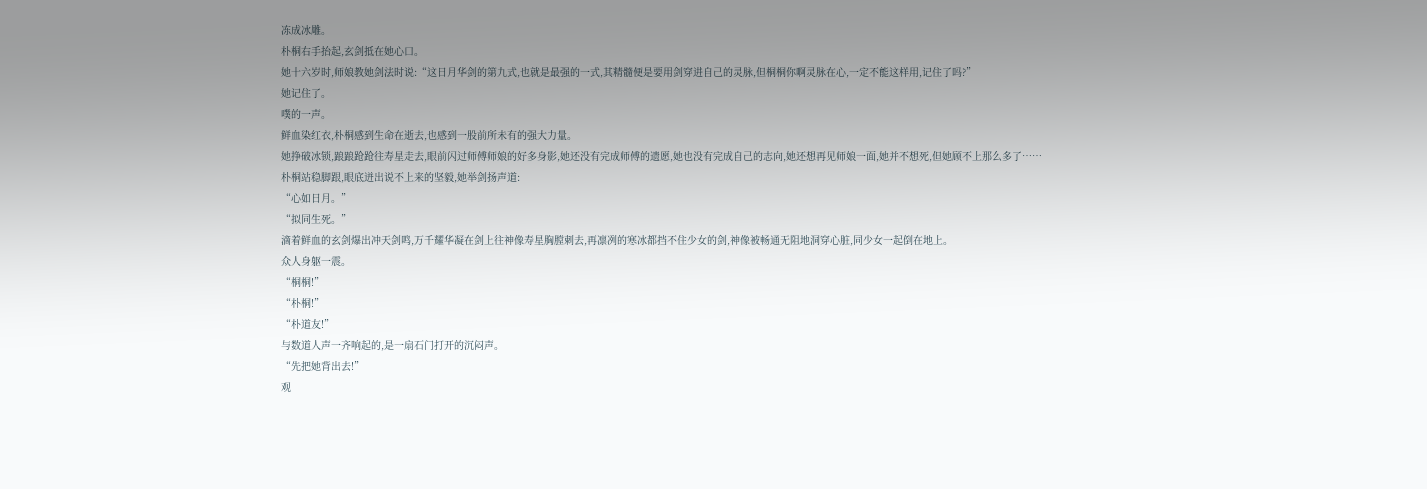冻成冰雕。
朴桐右手抬起,玄剑抵在她心口。
她十六岁时,师娘教她剑法时说:“这日月华剑的第九式,也就是最强的一式,其精髓便是要用剑穿进自己的灵脉,但桐桐你啊灵脉在心,一定不能这样用,记住了吗?”
她记住了。
噗的一声。
鲜血染红衣,朴桐感到生命在逝去,也感到一股前所未有的强大力量。
她挣破冰锁,踉踉跄跄往寿星走去,眼前闪过师傅师娘的好多身影,她还没有完成师傅的遗愿,她也没有完成自己的志向,她还想再见师娘一面,她并不想死,但她顾不上那么多了……
朴桐站稳脚跟,眼底迸出说不上来的坚毅,她举剑扬声道:
“心如日月。”
“拟同生死。”
滴着鲜血的玄剑爆出冲天剑鸣,万千耀华凝在剑上往神像寿星胸膛刺去,再凛冽的寒冰都挡不住少女的剑,神像被畅通无阻地洞穿心脏,同少女一起倒在地上。
众人身躯一震。
“桐桐!”
“朴桐!”
“朴道友!”
与数道人声一齐响起的,是一扇石门打开的沉闷声。
“先把她背出去!”
观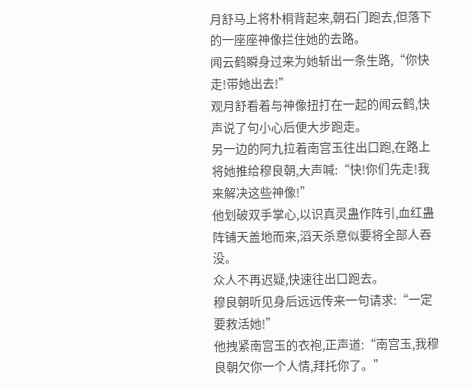月舒马上将朴桐背起来,朝石门跑去,但落下的一座座神像拦住她的去路。
闻云鹤瞬身过来为她斩出一条生路,“你快走!带她出去!”
观月舒看着与神像扭打在一起的闻云鹤,快声说了句小心后便大步跑走。
另一边的阿九拉着南宫玉往出口跑,在路上将她推给穆良朝,大声喊:“快!你们先走!我来解决这些神像!”
他划破双手掌心,以识真灵蛊作阵引,血红蛊阵铺天盖地而来,滔天杀意似要将全部人吞没。
众人不再迟疑,快速往出口跑去。
穆良朝听见身后远远传来一句请求:“一定要救活她!”
他拽紧南宫玉的衣袍,正声道:“南宫玉,我穆良朝欠你一个人情,拜托你了。”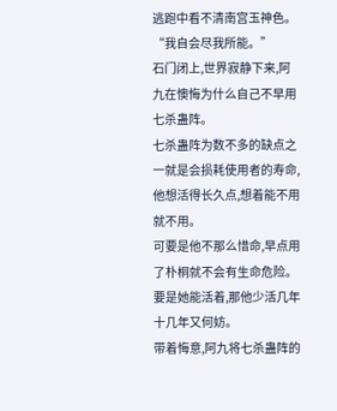逃跑中看不清南宫玉神色。
“我自会尽我所能。”
石门闭上,世界寂静下来,阿九在懊悔为什么自己不早用七杀蛊阵。
七杀蛊阵为数不多的缺点之一就是会损耗使用者的寿命,他想活得长久点,想着能不用就不用。
可要是他不那么惜命,早点用了朴桐就不会有生命危险。
要是她能活着,那他少活几年十几年又何妨。
带着悔意,阿九将七杀蛊阵的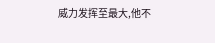威力发挥至最大,他不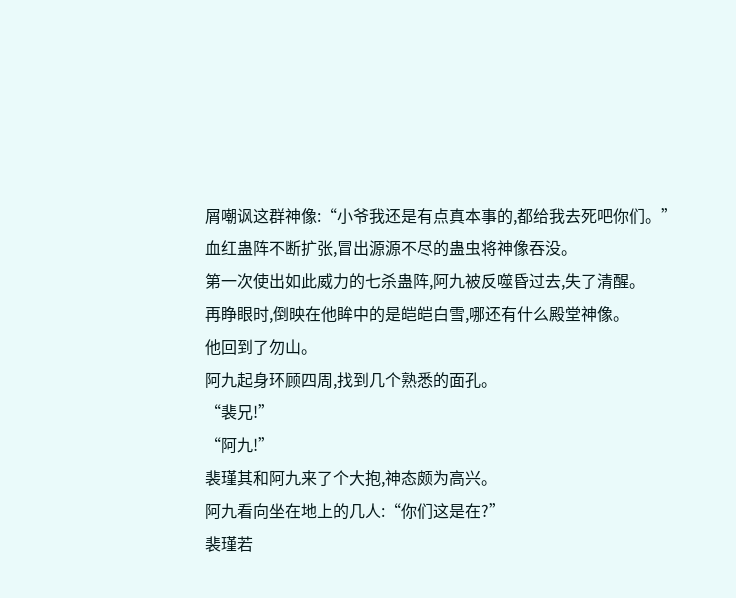屑嘲讽这群神像:“小爷我还是有点真本事的,都给我去死吧你们。”
血红蛊阵不断扩张,冒出源源不尽的蛊虫将神像吞没。
第一次使出如此威力的七杀蛊阵,阿九被反噬昏过去,失了清醒。
再睁眼时,倒映在他眸中的是皑皑白雪,哪还有什么殿堂神像。
他回到了勿山。
阿九起身环顾四周,找到几个熟悉的面孔。
“裴兄!”
“阿九!”
裴瑾其和阿九来了个大抱,神态颇为高兴。
阿九看向坐在地上的几人:“你们这是在?”
裴瑾若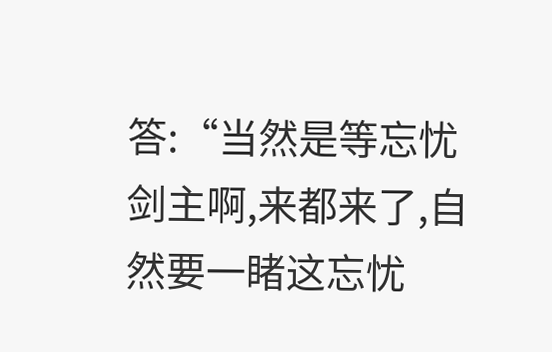答:“当然是等忘忧剑主啊,来都来了,自然要一睹这忘忧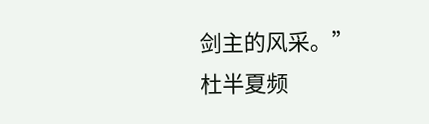剑主的风采。”
杜半夏频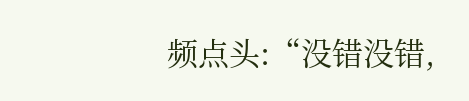频点头:“没错没错,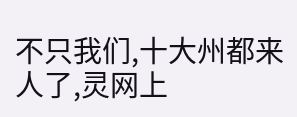不只我们,十大州都来人了,灵网上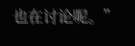也在讨论呢。”